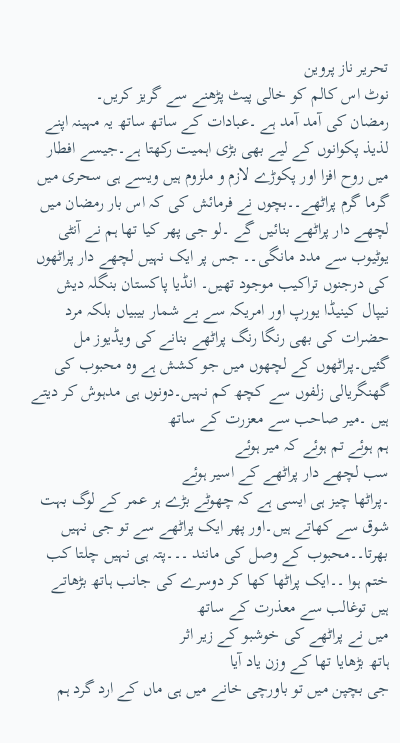تحریر ناز پروین
نوٹ اس کالم کو خالی پیٹ پڑھنے سے گریز کریں۔
رمضان کی آمد آمد ہے ۔عبادات کے ساتھ ساتھ یہ مہینہ اپنے لذیذ پکوانوں کے لیے بھی بڑی اہمیت رکھتا ہے۔جیسے افطار میں روح افزا اور پکوڑے لازم و ملزوم ہیں ویسے ہی سحری میں گرما گرم پراٹھے۔۔بچوں نے فرمائش کی کہ اس بار رمضان میں لچھے دار پراٹھے بنائیں گے ۔لو جی پھر کیا تھا ہم نے آنٹی یوٹیوب سے مدد مانگی۔۔ جس پر ایک نہیں لچھے دار پراٹھوں کی درجنوں تراکیب موجود تھیں۔ انڈیا پاکستان بنگلہ دیش نیپال کینیڈا یورپ اور امریکہ سے بے شمار بیبیاں بلکہ مرد حضرات کی بھی رنگا رنگ پراٹھے بنانے کی ویڈیوز مل گئیں۔پراٹھوں کے لچھوں میں جو کشش ہے وہ محبوب کی گھنگریالی زلفوں سے کچھ کم نہیں۔دونوں ہی مدہوش کر دیتے ہیں ۔میر صاحب سے معزرت کے ساتھ
ہم ہوئے تم ہوئے کہ میر ہوئے
سب لچھے دار پراٹھے کے اسیر ہوئے
۔پراٹھا چیز ہی ایسی ہے کہ چھوٹے بڑے ہر عمر کے لوگ بہت شوق سے کھاتے ہیں۔اور پھر ایک پراٹھے سے تو جی نہیں بھرتا۔۔محبوب کے وصل کی مانند ۔۔۔پتہ ہی نہیں چلتا کب ختم ہوا ۔۔ایک پراٹھا کھا کر دوسرے کی جانب ہاتھ بڑھاتے ہیں توغالب سے معذرت کے ساتھ
میں نے پراٹھے کی خوشبو کے زیر اثر
ہاتھ بڑھایا تھا کے وزن یاد آیا
جی بچپن میں تو باورچی خانے میں ہی ماں کے ارد گرد ہم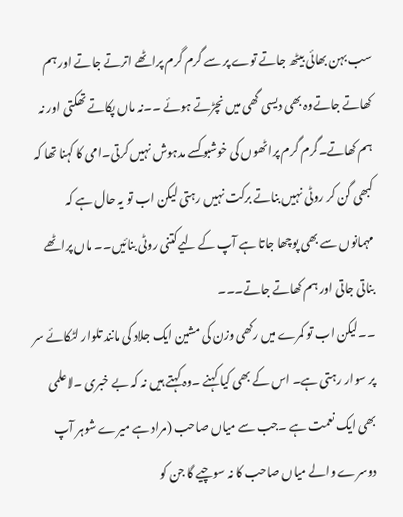سب بہن بھائی بیٹھ جاتے توے پر سے گرم گرم پراٹھے اترتے جاتے اور ہم کھاتے جاتےوہ بھی دیسی گھی میں نچڑتے ہوئے ۔۔نہ ماں پکاتے تھکتی اور نہ ہم کھاتے۔گرم گرم پراٹھوں کی خوشبو کسے مدہوش نہیں کرتی۔امی کا کہنا تھا کہ کبھی گن کر روٹی نہیں بناتے برکت نہیں رہتی لیکن اب تو یہ حال ہے کہ مہمانوں سے بھی پوچھا جاتا ہے آپ کے لیےکتنی روٹی بنائیں۔۔ ماں پراٹھے بناتی جاتی اور ہم کھاتے جاتے۔۔۔
۔۔لیکن اب تو کمرے میں رکھی وزن کی مشین ایک جلاد کی مانند تلوار لٹکائے سر پر سوار رہتی ہے۔ اس کے بھی کیا کہنے ۔وہ کہتے ہیں نہ کہ بے خبری ۔لاعلمی بھی ایک نعمت ہے ۔جب سے میاں صاحب (مراد ہے میرے شوہر آپ دوسرے والے میاں صاحب کا نہ سوچیے گا جن کو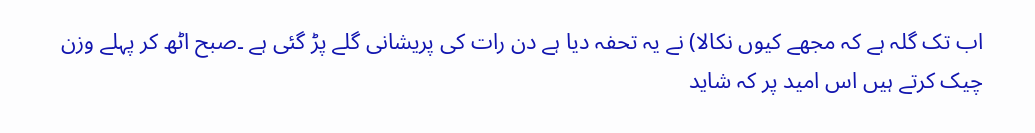اب تک گلہ ہے کہ مجھے کیوں نکالا) نے یہ تحفہ دیا ہے دن رات کی پریشانی گلے پڑ گئی ہے ۔صبح اٹھ کر پہلے وزن چیک کرتے ہیں اس امید پر کہ شاید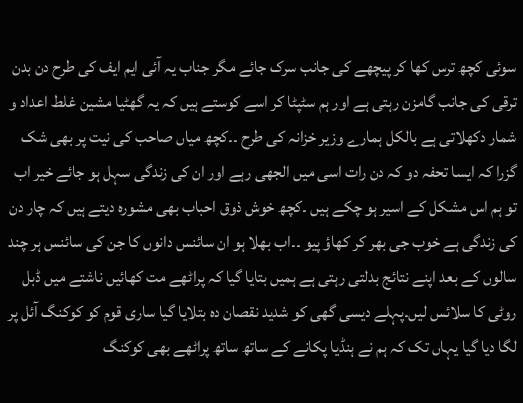سوئی کچھ ترس کھا کر پیچھے کی جانب سرک جائے مگر جناب یہ آئی ایم ایف کی طرح دن بدن ترقی کی جانب گامزن رہتی ہے اور ہم سٹپٹا کر اسے کوستے ہیں کہ یہ گھٹیا مشین غلط اعداد و شمار دکھلاتی ہے بالکل ہمارے وزیر خزانہ کی طرح ۔۔کچھ میاں صاحب کی نیت پر بھی شک گزرا کہ ایسا تحفہ دو کہ دن رات اسی میں الجھی رہے اور ان کی زندگی سہل ہو جائے خیر اب تو ہم اس مشکل کے اسیر ہو چکے ہیں ۔کچھ خوش ذوق احباب بھی مشورہ دیتے ہیں کہ چار دن کی زندگی ہے خوب جی بھر کر کھاؤ پیو ۔۔اب بھلا ہو ان سائنس دانوں کا جن کی سائنس ہر چند سالوں کے بعد اپنے نتائج بدلتی رہتی ہے ہمیں بتایا گیا کہ پراٹھے مت کھائیں ناشتے میں ڈبل روٹی کا سلائس لیں۔پہلے دیسی گھی کو شدید نقصان دہ بتلایا گیا ساری قوم کو کوکنگ آئل پر لگا دیا گیا یہاں تک کہ ہم نے ہنڈیا پکانے کے ساتھ ساتھ پراٹھے بھی کوکنگ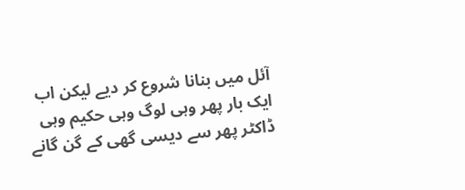آئل میں بنانا شروع کر دیے لیکن اب ایک بار پھر وہی لوگ وہی حکیم وہی ڈاکٹر پھر سے دیسی گھی کے گن گانے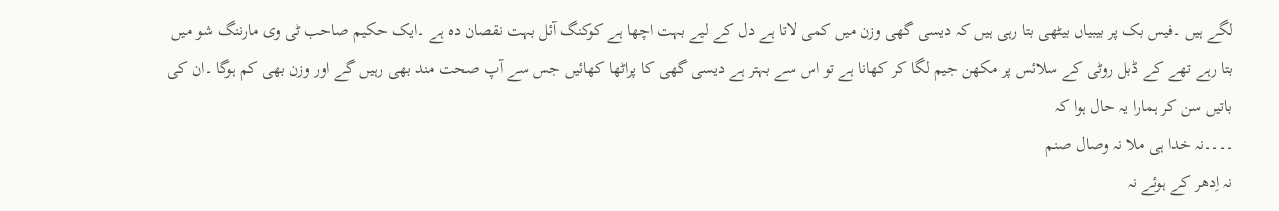لگے ہیں ۔فیس بک پر بیبیاں بیٹھی بتا رہی ہیں کہ دیسی گھی وزن میں کمی لاتا ہے دل کے لیے بہت اچھا ہے کوکنگ آئل بہت نقصان دہ ہے ۔ایک حکیم صاحب ٹی وی مارننگ شو میں بتا رہے تھے کے ڈبل روٹی کے سلائس پر مکھن جیم لگا کر کھانا ہے تو اس سے بہتر ہے دیسی گھی کا پراٹھا کھائیں جس سے آپ صحت مند بھی رہیں گے اور وزن بھی کم ہوگا ۔ان کی باتیں سن کر ہمارا یہ حال ہوا کہ
۔۔۔۔نہ خدا ہی ملا نہ وصال صنم
نہ اِدھر کے ہوئے نہ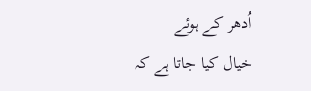اُدھر کے ہوئے
خیال کیا جاتا ہے کہ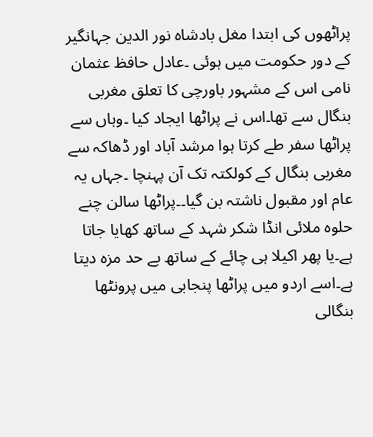پراٹھوں کی ابتدا مغل بادشاہ نور الدین جہانگیر کے دور حکومت میں ہوئی ۔عادل حافظ عثمان نامی اس کے مشہور باورچی کا تعلق مغربی بنگال سے تھا۔اس نے پراٹھا ایجاد کیا ۔وہاں سے پراٹھا سفر طے کرتا ہوا مرشد آباد اور ڈھاکہ سے مغربی بنگال کے کولکتہ تک آن پہنچا ۔جہاں یہ عام اور مقبول ناشتہ بن گیا۔۔پراٹھا سالن چنے حلوہ ملائی انڈا شکر شہد کے ساتھ کھایا جاتا ہے۔یا پھر اکیلا ہی چائے کے ساتھ بے حد مزہ دیتا ہے۔اسے اردو میں پراٹھا پنجابی میں پرونٹھا بنگالی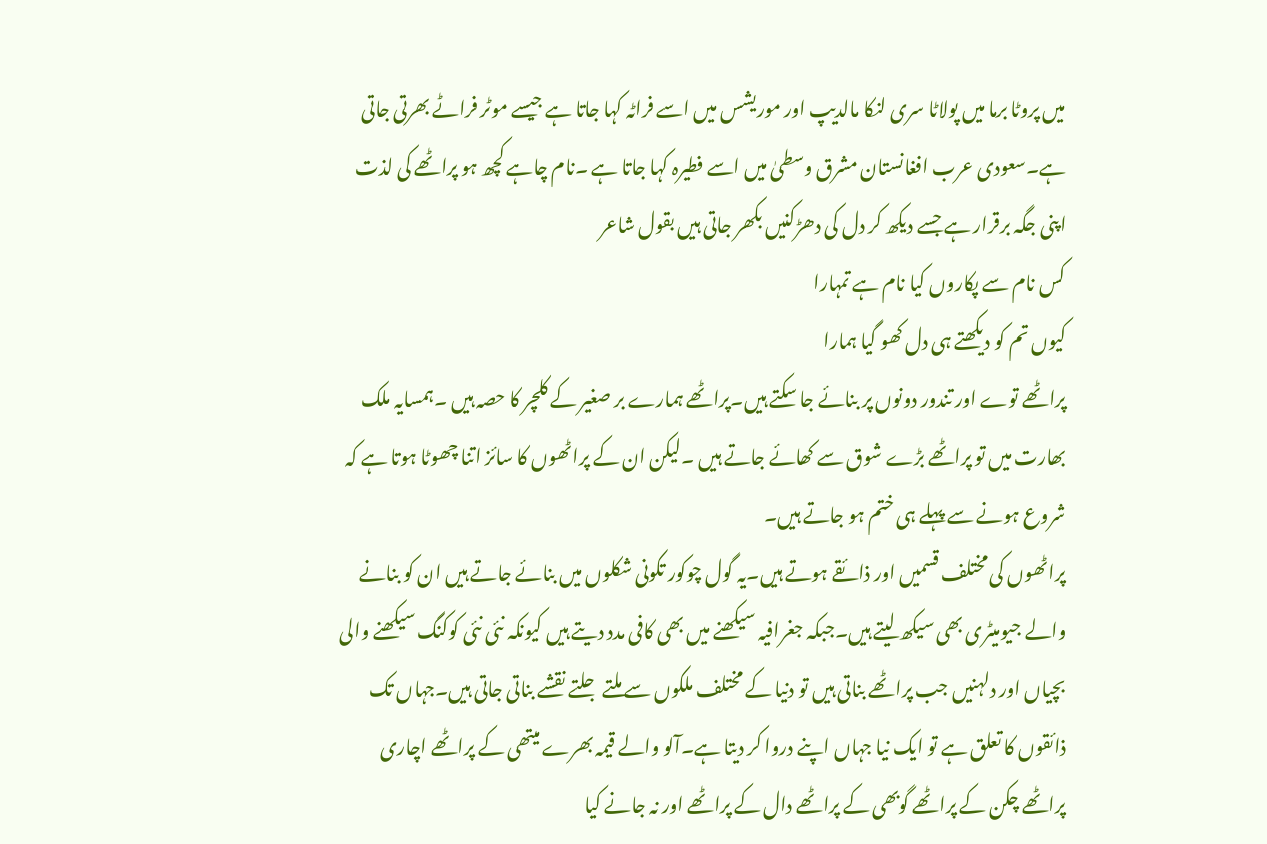میں پروٹا برما میں پولاٹا سری لنکا مالدیپ اور موریشس میں اسے فراٹہ کہا جاتا ہے جیسے موٹر فراٹے بھرتی جاتی ہے۔سعودی عرب افغانستان مشرق وسطیٰ میں اسے فطیرہ کہا جاتا ہے ۔نام چاہے کچھ ہو پراٹھے کی لذت اپنی جگہ برقرار ہے جسے دیکھ کر دل کی دھڑکنیں بکھر جاتی ہیں بقول شاعر
کس نام سے پکاروں کیا نام ہے تمہارا
کیوں تم کو دیکھتے ہی دل کھو گیا ہمارا
پراٹھے توے اور تندور دونوں پر بنائے جا سکتے ہیں۔پراٹھے ہمارے بر صغیر کے کلچر کا حصہ ہیں ۔ہمسایہ ملک بھارت میں تو پراٹھے بڑے شوق سے کھائے جاتے ہیں ۔لیکن ان کے پراٹھوں کا سائز اتنا چھوٹا ہوتا ہے کہ شروع ہونے سے پہلے ہی ختم ہو جاتے ہیں۔
پراٹھوں کی مختلف قسمیں اور ذائقے ہوتے ہیں۔یہ گول چوکور تکونی شکلوں میں بنائے جاتے ہیں ان کو بنانے والے جیومیٹری بھی سیکھ لیتے ہیں۔جبکہ جغرافیہ سیکھنے میں بھی کافی مدد دیتے ہیں کیونکہ نئی نئی کوکنگ سیکھنے والی بچیاں اور دلہنیں جب پراٹھے بناتی ہیں تو دنیا کے مختلف ملکوں سے ملتے جلتے نقشے بناتی جاتی ہیں۔جہاں تک ذائقوں کا تعلق ہے تو ایک نیا جہاں اپنے دروا کر دیتا ہے۔آلو والے قیمہ بھرے میتھی کے پراٹھے اچاری پراٹھے چکن کے پراٹھے گوبھی کے پراٹھے دال کے پراٹھے اور نہ جانے کیا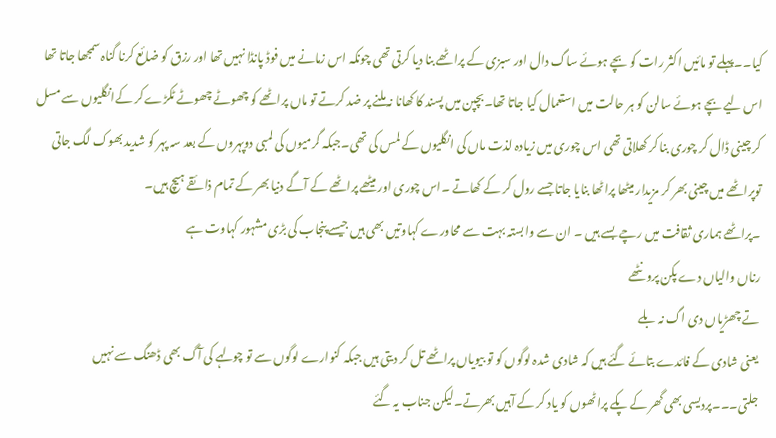کیا۔۔پہلے تو مائیں اکثر رات کو بچے ہوئے ساگ دال اور سبزی کے پراٹھے بنا دیا کرتی تھی چونکہ اس زمانے میں فوڈ پانڈا نہیں تھا اور رزق کو ضائع کرنا گناہ سمجھا جاتا تھا اس لیے بچے ہوئے سالن کو ہر حالت میں استعمال کیا جاتا تھا۔بچپن میں پسند کا کھانا نہ ملنے پر ضد کرتے تو ماں پراٹھے کو چھوٹے چھوٹے ٹکڑے کر کےانگلیوں سے مسل کر چینی ڈال کر چوری بنا کر کھلاتی تھی اس چوری میں زیادہ لذت ماں کی انگلیوں کے لمس کی تھی۔جبکہ گرمیوں کی لمبی دوپہروں کے بعد سہ پہر کو شدید بھوک لگ جاتی توپراٹھے میں چینی بھر کر مزیدار میٹھا پراٹھا بنایا جاتا جسے رول کر کے کھاتے ۔اس چوری اور میٹھے پراٹھے کے آگے دنیا بھر کے تمام ذائقے ہیچ ہیں۔
۔پراٹھے ہماری ثقافت میں رچے بسے ہیں ۔ ان سے وابستہ بہت سے محاورے کہاوتیں بھی ہیں جیسے پنجاب کی بڑی مشہور کہاوت ہے
رناں والیاں دے پکن پرونٹھے
تے چھڑیاں دی اگ نہ بلے
یعنی شادی کے فائدے بتائے گئے ہیں کہ شادی شدہ لوگوں کو تو بیویاں پراٹھے تل کر دیتی ہیں جبکہ کنوارے لوگوں سے تو چولہے کی آگ بھی ڈھنگ سے نہیں جلتی۔۔۔پردیسی بھی گھر کے پکے پراٹھوں کو یاد کر کے آہیں بھرتے۔لیکن جناب یہ گئے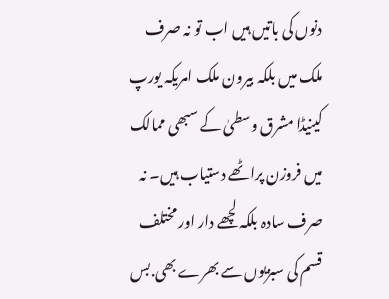دنوں کی باتیں ہیں اب تو نہ صرف ملک میں بلکہ بیرون ملک امریکہ یورپ کینیڈا مشرق وسطیٰ کے سبھی ممالک میں فروزن پراٹھے دستیاب ہیں۔ نہ صرف سادہ بلکہ لچھے دار اور مختلف قسم کی سبزیوں سے بھرے بھی.بس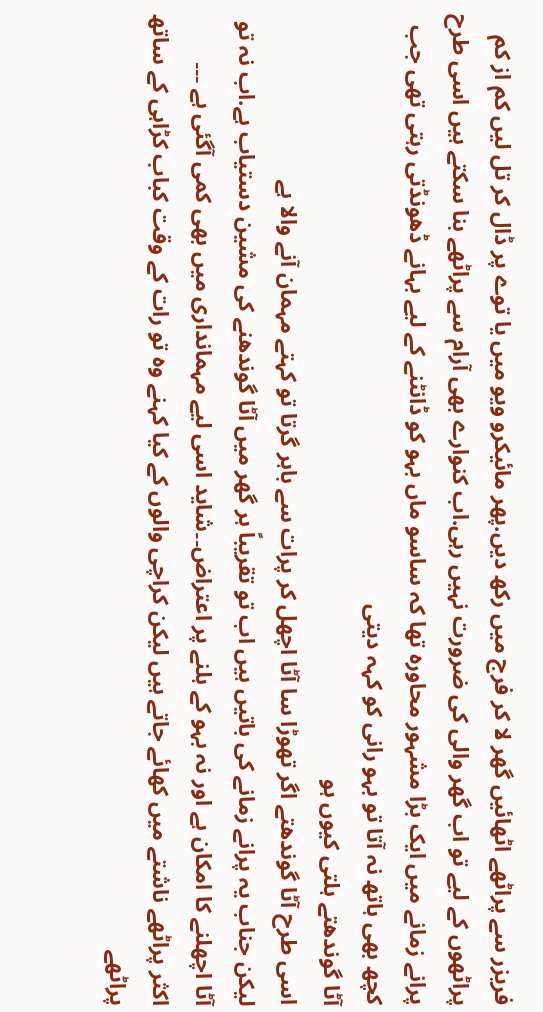فریزر سے پراٹھے اٹھائیں گھر لا کر فرج میں رکھ دیں.پھر مائیکرو ویو میں یا توے پر ڈال کر تل لیں کم از کم پراٹھوں کے لیے تو اب گھر والی کی ضرورت نہیں رہی.اب کنوارے بھی آرام سے پراٹھے بنا سکتے ہیں اسی طرح پرانے زمانے میں ایک بڑا مشہور محاورہ تھا کہ ساسو ماں بہو کو ڈانٹنے کے لیے بہانے ڈھونڈتی رہتی تھی جب کچھ بھی ہاتھ نہ آتا تو بہو رانی کو کہہ دیتی
آٹا گوندھتے ہلتی کیوں ہو
اسی طرح آٹا گوندھتے اگر تھوڑا سا آٹا اچھل کر پرات سے باہر گرتا تو کہتے مہمان آنے والا ہے
لیکن جناب یہ پرانے زمانے کی باتیں ہیں اب تو تقریباً ہر گھر میں آٹا گوندھنے کی مشین دستیاب ہے.اب نہ تو آٹا اچھلنے کا امکان ہے اور نہ بہو کے ہلنے پر اعتراض۔۔شاید اسی لیے مہمانداری میں بھی کمی آگئی ہے ۔۔۔
اکثر پراٹھے ناشتے میں کھائے جاتے ہیں لیکن کراچی والوں کے کیا کہنے وہ تو رات کے وقت کباب کڑاہی کے ساتھ پراٹھے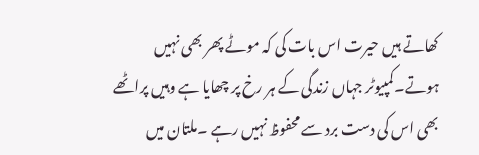کھاتے ہیں حیرت اس بات کی کہ موٹے پھر بھی نہیں ہوتے۔کمپیوٹر جہاں زندگی کے ہر رخ پر چھایا ہے وہیں پراٹھے بھی اس کی دست برد سے محفوظ نہیں رہے ۔ملتان میں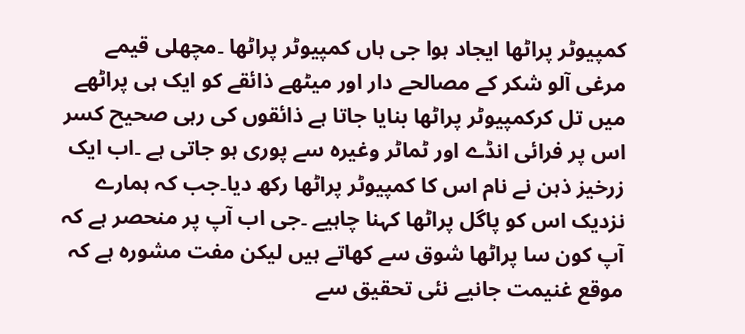کمپیوٹر پراٹھا ایجاد ہوا جی ہاں کمپیوٹر پراٹھا ۔مچھلی قیمے مرغی آلو شکر کے مصالحے دار اور میٹھے ذائقے کو ایک ہی پراٹھے میں تل کرکمپیوٹر پراٹھا بنایا جاتا ہے ذائقوں کی رہی صحیح کسر اس پر فرائی انڈے اور ٹماٹر وغیرہ سے پوری ہو جاتی ہے ۔اب ایک زرخیز ذہن نے نام اس کا کمپیوٹر پراٹھا رکھ دیا۔جب کہ ہمارے نزدیک اس کو پاگل پراٹھا کہنا چاہیے ۔جی اب آپ پر منحصر ہے کہ آپ کون سا پراٹھا شوق سے کھاتے ہیں لیکن مفت مشورہ ہے کہ موقع غنیمت جانیے نئی تحقیق سے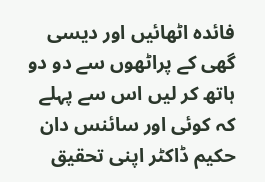فائدہ اٹھائیں اور دیسی گھی کے پراٹھوں سے دو دو ہاتھ کر لیں اس سے پہلے کہ کوئی اور سائنس دان حکیم ڈاکٹر اپنی تحقیق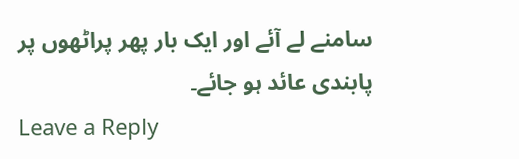سامنے لے آئے اور ایک بار پھر پراٹھوں پر پابندی عائد ہو جائے۔
Leave a Reply